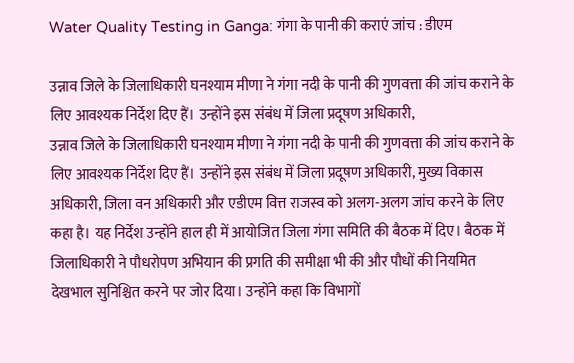Water Quality Testing in Ganga: गंगा के पानी की कराएं जांच : डीएम

उन्नाव जिले के जिलाधिकारी घनश्याम मीणा ने गंगा नदी के पानी की गुणवत्ता की जांच कराने के लिए आवश्यक निर्देश दिए हैं। उन्होंने इस संबंध में जिला प्रदूषण अधिकारी,
उन्नाव जिले के जिलाधिकारी घनश्याम मीणा ने गंगा नदी के पानी की गुणवत्ता की जांच कराने के लिए आवश्यक निर्देश दिए हैं। उन्होंने इस संबंध में जिला प्रदूषण अधिकारी, मुख्य विकास अधिकारी, जिला वन अधिकारी और एडीएम वित्त राजस्व को अलग-अलग जांच करने के लिए कहा है। यह निर्देश उन्होंने हाल ही में आयोजित जिला गंगा समिति की बैठक में दिए। बैठक में जिलाधिकारी ने पौधरोपण अभियान की प्रगति की समीक्षा भी की और पौधों की नियमित देखभाल सुनिश्चित करने पर जोर दिया। उन्होंने कहा कि विभागों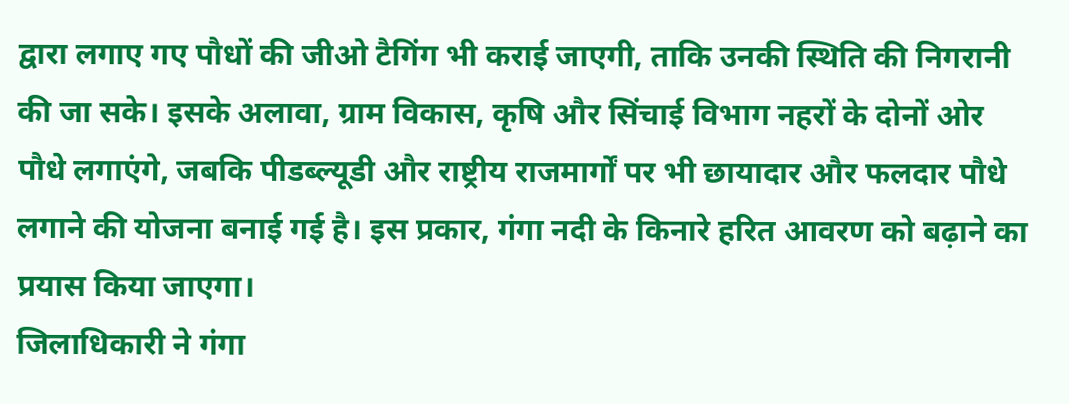द्वारा लगाए गए पौधों की जीओ टैगिंग भी कराई जाएगी, ताकि उनकी स्थिति की निगरानी की जा सके। इसके अलावा, ग्राम विकास, कृषि और सिंचाई विभाग नहरों के दोनों ओर पौधे लगाएंगे, जबकि पीडब्ल्यूडी और राष्ट्रीय राजमार्गों पर भी छायादार और फलदार पौधे लगाने की योजना बनाई गई है। इस प्रकार, गंगा नदी के किनारे हरित आवरण को बढ़ाने का प्रयास किया जाएगा।
जिलाधिकारी ने गंगा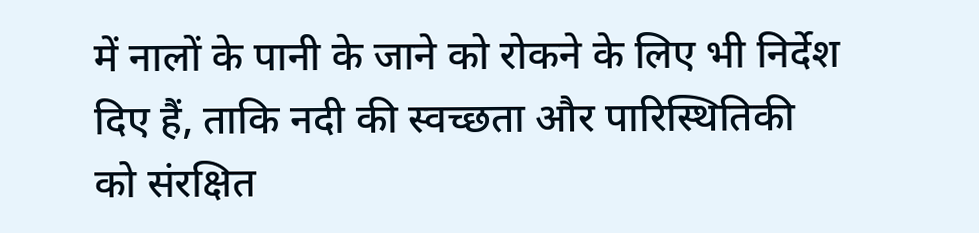में नालों के पानी के जाने को रोकने के लिए भी निर्देश दिए हैं, ताकि नदी की स्वच्छता और पारिस्थितिकी को संरक्षित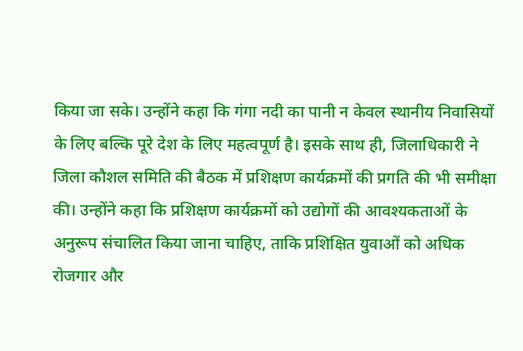किया जा सके। उन्होंने कहा कि गंगा नदी का पानी न केवल स्थानीय निवासियों के लिए बल्कि पूरे देश के लिए महत्वपूर्ण है। इसके साथ ही, जिलाधिकारी ने जिला कौशल समिति की बैठक में प्रशिक्षण कार्यक्रमों की प्रगति की भी समीक्षा की। उन्होंने कहा कि प्रशिक्षण कार्यक्रमों को उद्योगों की आवश्यकताओं के अनुरूप संचालित किया जाना चाहिए, ताकि प्रशिक्षित युवाओं को अधिक रोजगार और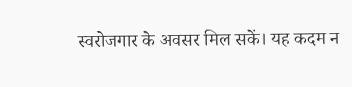स्वरोजगार के अवसर मिल सकें। यह कदम न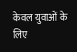केवल युवाओं के लिए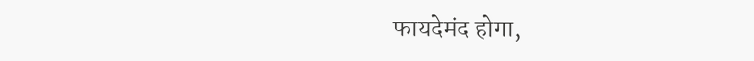फायदेमंद होगा,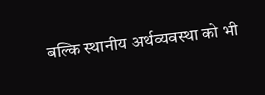बल्कि स्थानीय अर्थव्यवस्था को भी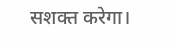सशक्त करेगा।